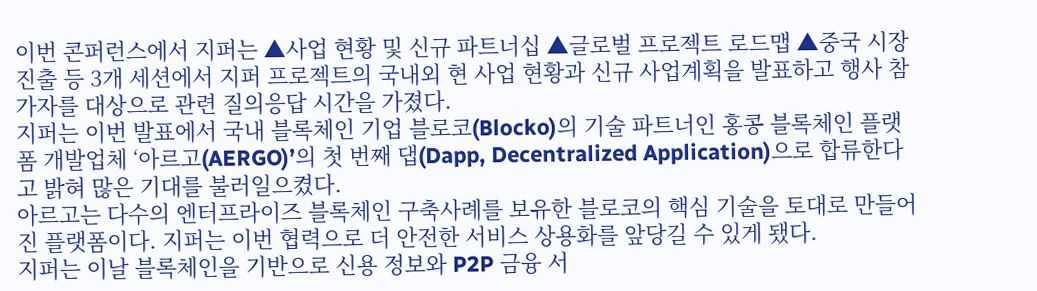이번 콘퍼런스에서 지퍼는 ▲사업 현황 및 신규 파트너십 ▲글로벌 프로젝트 로드맵 ▲중국 시장 진출 등 3개 세션에서 지퍼 프로젝트의 국내외 현 사업 현황과 신규 사업계획을 발표하고 행사 참가자를 대상으로 관련 질의응답 시간을 가졌다.
지퍼는 이번 발표에서 국내 블록체인 기업 블로코(Blocko)의 기술 파트너인 홍콩 블록체인 플랫폼 개발업체 ‘아르고(AERGO)’의 첫 번째 댑(Dapp, Decentralized Application)으로 합류한다고 밝혀 많은 기대를 불러일으켰다.
아르고는 다수의 엔터프라이즈 블록체인 구축사례를 보유한 블로코의 핵심 기술을 토대로 만들어진 플랫폼이다. 지퍼는 이번 협력으로 더 안전한 서비스 상용화를 앞당길 수 있게 됐다.
지퍼는 이날 블록체인을 기반으로 신용 정보와 P2P 금융 서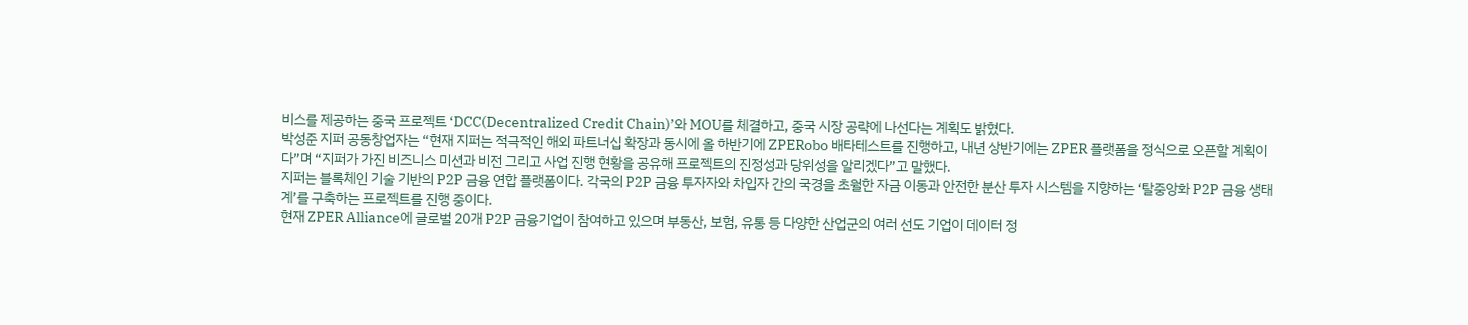비스를 제공하는 중국 프로젝트 ‘DCC(Decentralized Credit Chain)’와 MOU를 체결하고, 중국 시장 공략에 나선다는 계획도 밝혔다.
박성준 지퍼 공동창업자는 “현재 지퍼는 적극적인 해외 파트너십 확장과 동시에 올 하반기에 ZPERobo 배타테스트를 진행하고, 내년 상반기에는 ZPER 플랫폼을 정식으로 오픈할 계획이다”며 “지퍼가 가진 비즈니스 미션과 비전 그리고 사업 진행 현황을 공유해 프로젝트의 진정성과 당위성을 알리겠다”고 말했다.
지퍼는 블록체인 기술 기반의 P2P 금융 연합 플랫폼이다. 각국의 P2P 금융 투자자와 차입자 간의 국경을 초월한 자금 이동과 안전한 분산 투자 시스템을 지향하는 ‘탈중앙화 P2P 금융 생태계’를 구축하는 프로젝트를 진행 중이다.
현재 ZPER Alliance에 글로벌 20개 P2P 금융기업이 참여하고 있으며 부동산, 보험, 유통 등 다양한 산업군의 여러 선도 기업이 데이터 정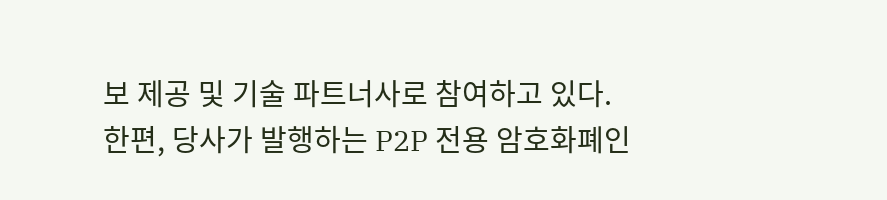보 제공 및 기술 파트너사로 참여하고 있다.
한편, 당사가 발행하는 P2P 전용 암호화폐인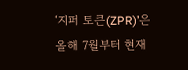‘지퍼 토큰(ZPR)’은 올해 7월부터 현재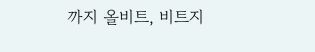까지 올비트, 비트지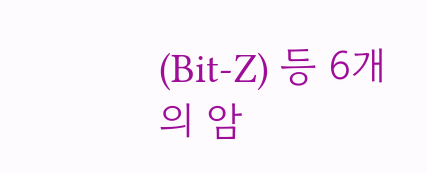(Bit-Z) 등 6개의 암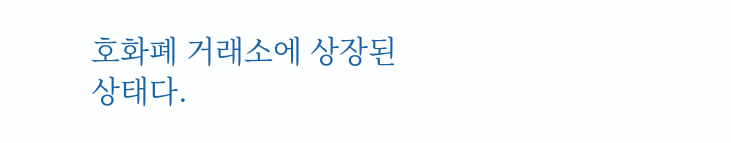호화폐 거래소에 상장된 상태다.